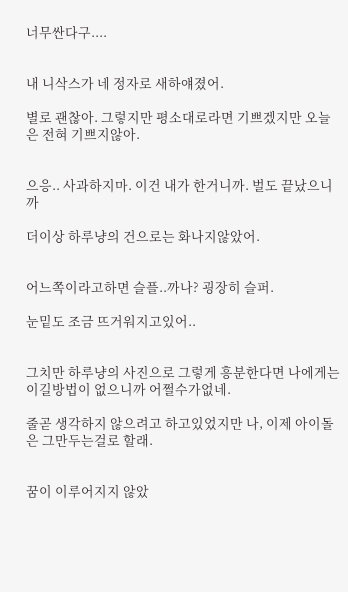너무싼다구....


내 니삭스가 네 정자로 새하얘졌어.

별로 괜찮아. 그렇지만 평소대로라면 기쁘겠지만 오늘은 전혀 기쁘지않아.


으응.. 사과하지마. 이건 내가 한거니까. 벌도 끝났으니까

더이상 하루냥의 건으로는 화나지않았어.


어느쪽이라고하면 슬플..까나? 굉장히 슬퍼.

눈밑도 조금 뜨거워지고있어..


그치만 하루냥의 사진으로 그렇게 흥분한다면 나에게는 이길방법이 없으니까 어쩔수가없네.

줄곧 생각하지 않으려고 하고있었지만 나, 이제 아이돌은 그만두는걸로 할래.


꿈이 이루어지지 않았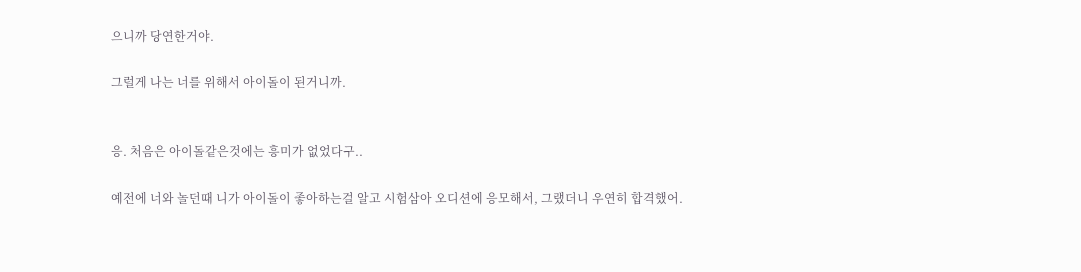으니까 당연한거야.

그럴게 나는 너를 위해서 아이돌이 된거니까.


응. 처음은 아이돌같은것에는 흥미가 없었다구..

예전에 너와 놀던때 니가 아이돌이 좋아하는걸 알고 시험삼아 오디션에 응모해서, 그랬더니 우연히 합격했어.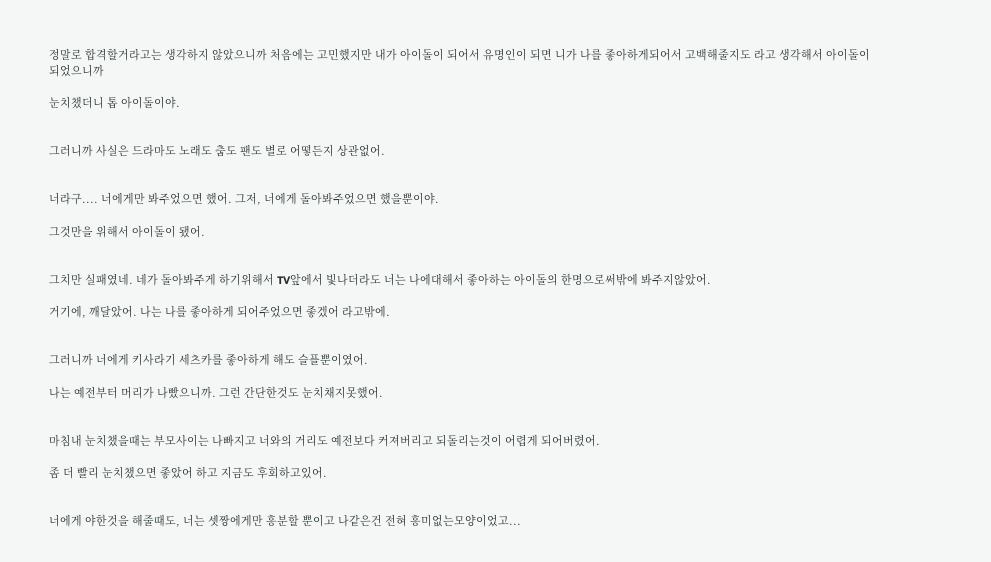정말로 합격할거라고는 생각하지 않았으니까 처음에는 고민했지만 내가 아이돌이 되어서 유명인이 되면 니가 나를 좋아하게되어서 고백해줄지도 라고 생각해서 아이돌이 되었으니까

눈치챘더니 톱 아이돌이야.


그러니까 사실은 드라마도 노래도 춤도 팬도 별로 어떻든지 상관없어.


너라구.... 너에게만 봐주었으면 했어. 그저, 너에게 돌아봐주었으면 했을뿐이야.

그것만을 위해서 아이돌이 됐어.


그치만 실패였네. 네가 돌아봐주게 하기위해서 TV앞에서 빛나더라도 너는 나에대해서 좋아하는 아이돌의 한명으로써밖에 봐주지않았어.

거기에, 깨달았어. 나는 나를 좋아하게 되어주었으면 좋겠어 라고밖에.


그러니까 너에게 키사라기 세츠카를 좋아하게 해도 슬플뿐이였어.

나는 예전부터 머리가 나빴으니까. 그런 간단한것도 눈치채지못했어.


마침내 눈치챘을때는 부모사이는 나빠지고 너와의 거리도 예전보다 커져버리고 되돌리는것이 어렵게 되어버렸어.

좀 더 빨리 눈치챘으면 좋았어 하고 지금도 후회하고있어.


너에게 야한것을 해줄때도, 너는 셋짱에게만 흥분할 뿐이고 나같은건 전혀 흥미없는모양이었고...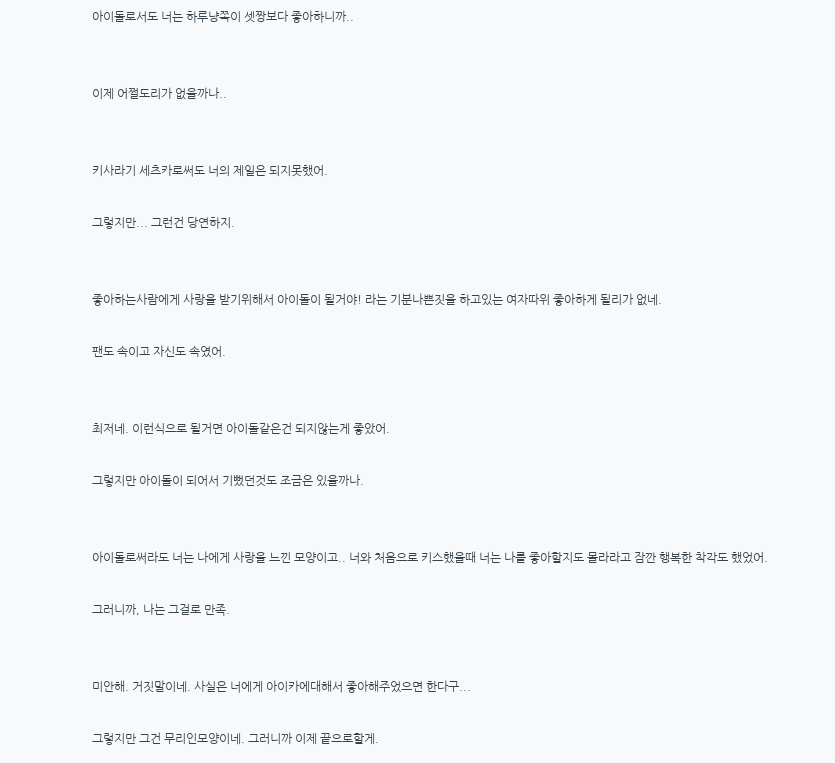아이돌로서도 너는 하루냥쪽이 셋짱보다 좋아하니까..


이제 어쩔도리가 없을까나..


키사라기 세츠카로써도 너의 제일은 되지못했어.

그렇지만... 그런건 당연하지.


좋아하는사람에게 사랑을 받기위해서 아이돌이 될거야! 라는 기분나쁜짓을 하고있는 여자따위 좋아하게 될리가 없네.

팬도 속이고 자신도 속였어.


최저네. 이런식으로 될거면 아이돌같은건 되지않는게 좋았어.

그렇지만 아이돌이 되어서 기뻤던것도 조금은 있을까나.


아이돌로써라도 너는 나에게 사랑을 느낀 모양이고.. 너와 처음으로 키스했을때 너는 나를 좋아할지도 몰라라고 잠깐 행복한 착각도 했었어.

그러니까, 나는 그걸로 만족.


미안해. 거짓말이네. 사실은 너에게 아이카에대해서 좋아해주었으면 한다구...

그렇지만 그건 무리인모양이네. 그러니까 이제 끝으로할게.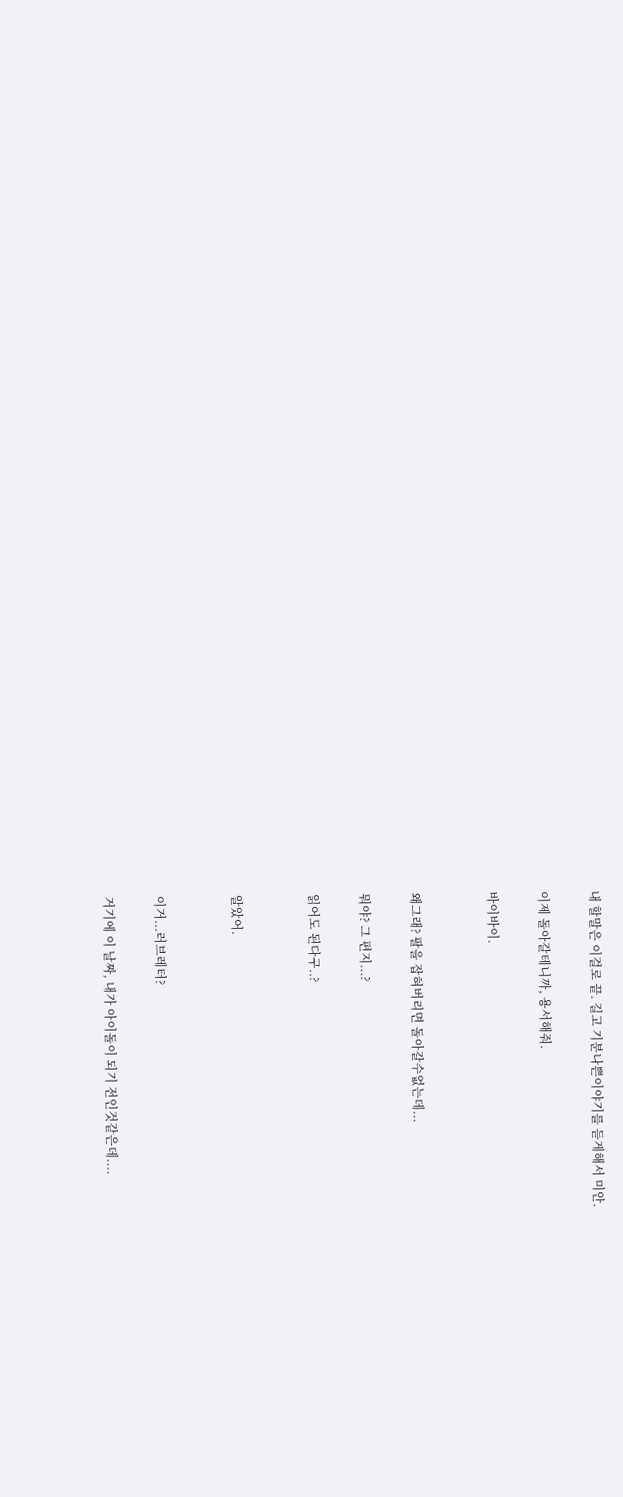내 할말은 이걸로 끝. 길고 기분나쁜이야기를 듣게해서 미안.

이제 돌아갈테니까, 용서해줘.

바이바이.


왜그래? 팔을 잡혀버리면 돌아갈수없는데...

뭐야? 그 편지...?

읽어도 된다구..?


알았어.


이거...러브레터?

거기에 이 날짜, 내가 아이돌이 되기 전인것같은데....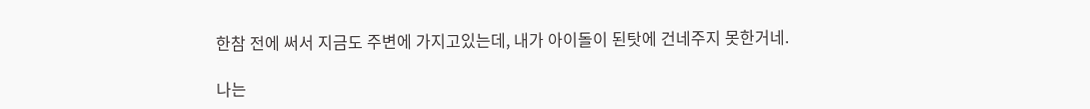한참 전에 써서 지금도 주변에 가지고있는데, 내가 아이돌이 된탓에 건네주지 못한거네.

나는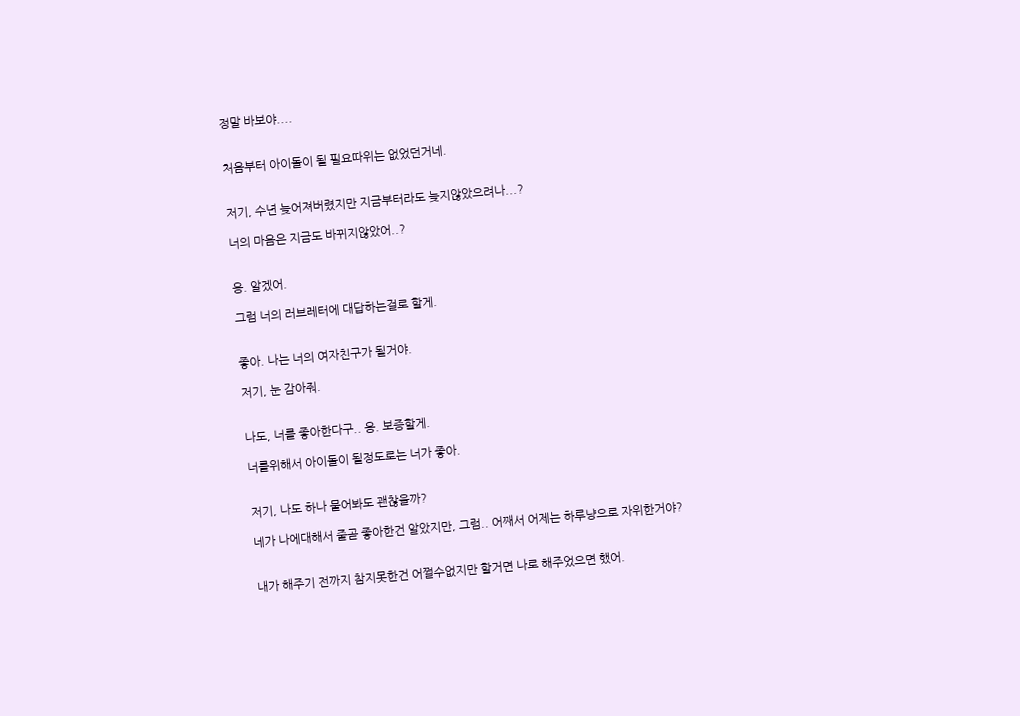정말 바보야....


처음부터 아이돌이 될 필요따위는 없었던거네.


저기, 수년 늦어져버렸지만 지금부터라도 늦지않았으려나...?

너의 마음은 지금도 바뀌지않았어..?


응. 알겠어.

그럼 너의 러브레터에 대답하는걸로 할게.


좋아. 나는 너의 여자친구가 될거야.

저기, 눈 감아줘.


나도, 너를 좋아한다구.. 응. 보증할게.

너를위해서 아이돌이 될정도로는 너가 좋아.


저기, 나도 하나 물어봐도 괜찮을까?

네가 나에대해서 줄곧 좋아한건 알았지만, 그럼.. 어째서 어제는 하루냥으로 자위한거야?


내가 해주기 전까지 참지못한건 어쩔수없지만 할거면 나로 해주었으면 했어.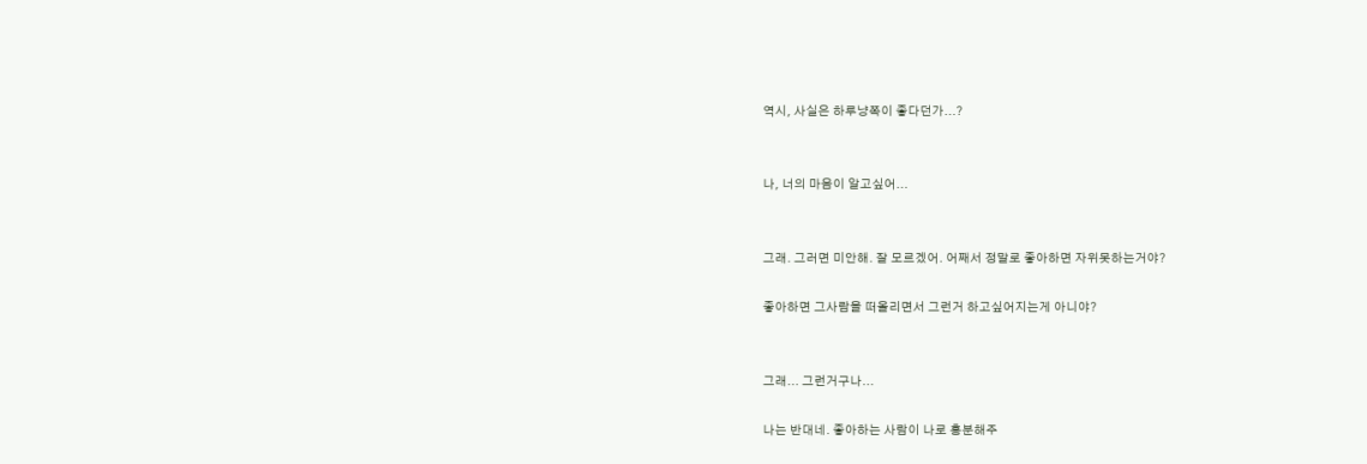역시, 사실은 하루냥쪽이 좋다던가...?


나, 너의 마음이 알고싶어...


그래. 그러면 미안해. 잘 모르겠어. 어째서 정말로 좋아하면 자위못하는거야?

좋아하면 그사람을 떠올리면서 그런거 하고싶어지는게 아니야?


그래... 그런거구나...

나는 반대네. 좋아하는 사람이 나로 흥분해주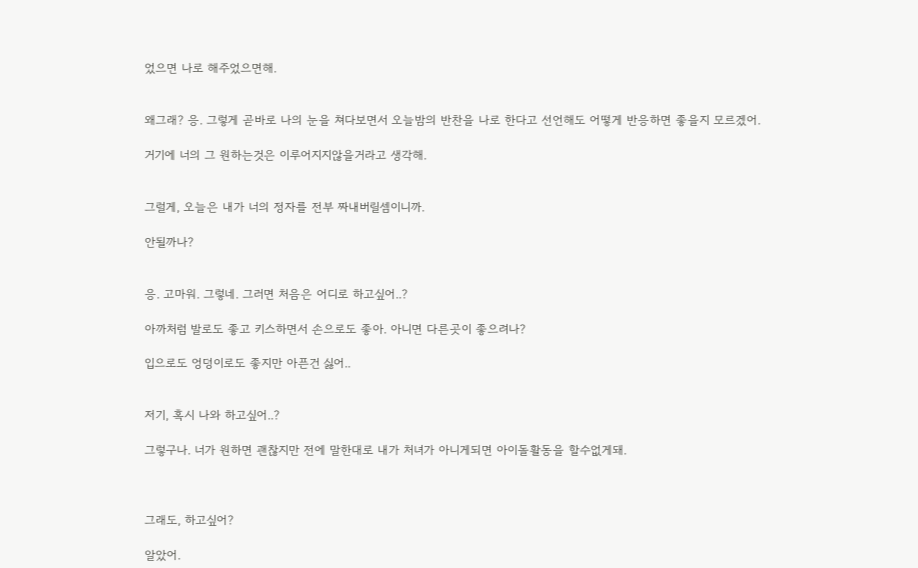었으면 나로 해주었으면해.


왜그래? 응. 그렇게 곧바로 나의 눈을 쳐다보면서 오늘밤의 반찬을 나로 한다고 선언해도 어떻게 반응하면 좋을지 모르겠어.

거기에 너의 그 원하는것은 이루어지지않을거라고 생각해.


그럴게, 오늘은 내가 너의 정자를 전부 짜내버릴셈이니까.

안될까나?


응. 고마워. 그렇네. 그러면 처음은 어디로 하고싶어..?

아까처럼 발로도 좋고 키스하면서 손으로도 좋아. 아니면 다른곳이 좋으려나?

입으로도 엉덩이로도 좋지만 아픈건 싫어..


저기, 혹시 나와 하고싶어..?

그렇구나. 너가 원하면 괜찮지만 전에 말한대로 내가 처녀가 아니게되면 아이돌활동을 할수없게돼.



그래도, 하고싶어?

알았어.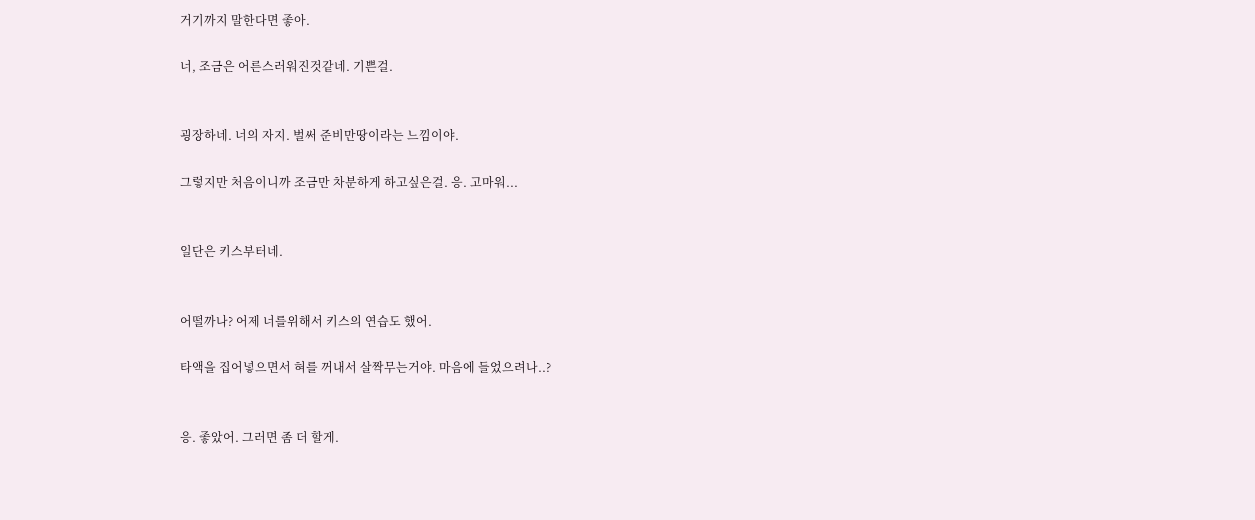거기까지 말한다면 좋아.

너, 조금은 어른스러워진것같네. 기쁜걸.


굉장하네. 너의 자지. 벌써 준비만땅이라는 느낌이야.

그렇지만 처음이니까 조금만 차분하게 하고싶은걸. 응. 고마워...


일단은 키스부터네.


어떨까나? 어제 너를위해서 키스의 연습도 했어.

타액을 집어넣으면서 혀를 꺼내서 살짝무는거야. 마음에 들었으려나..?


응. 좋았어. 그러면 좀 더 할게.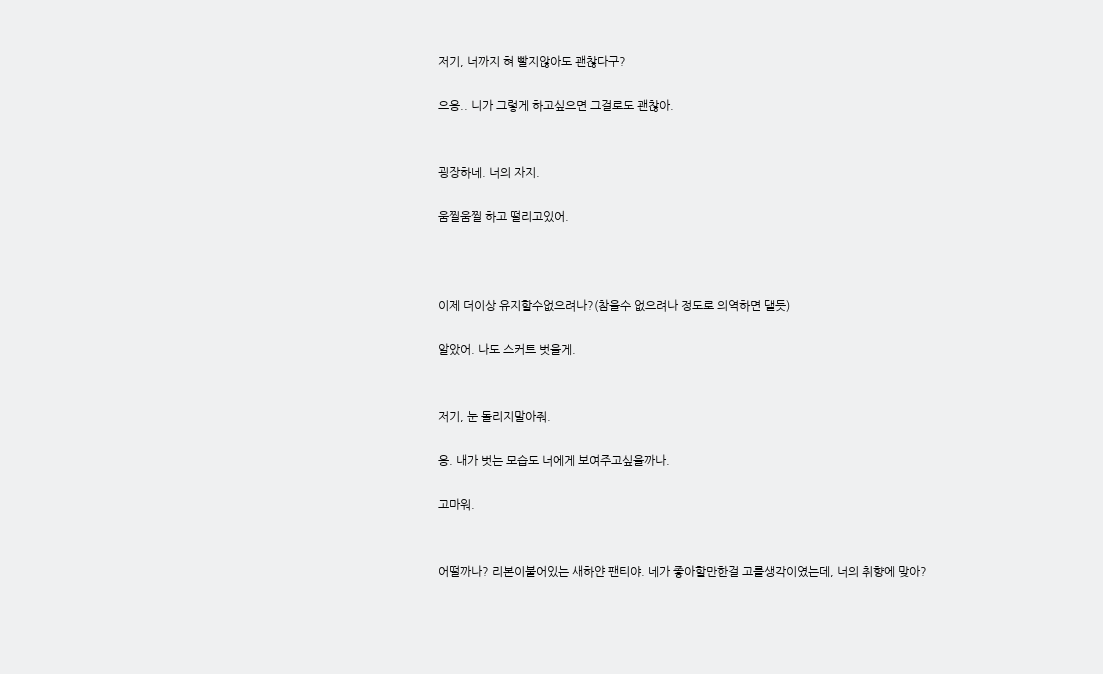저기, 너까지 혀 빨지않아도 괜찮다구?

으응.. 니가 그렇게 하고싶으면 그걸로도 괜찮아.


굉장하네. 너의 자지.

움찔움찔 하고 떨리고있어.



이제 더이상 유지할수없으려나?(참을수 없으려나 정도로 의역하면 댈듯)

알았어. 나도 스커트 벗을게.


저기, 눈 돌리지말아줘.

응. 내가 벗는 모습도 너에게 보여주고싶을까나.

고마워.


어떨까나? 리본이붙어있는 새하얀 팬티야. 네가 좋아할만한걸 고를생각이였는데, 너의 취향에 맞아?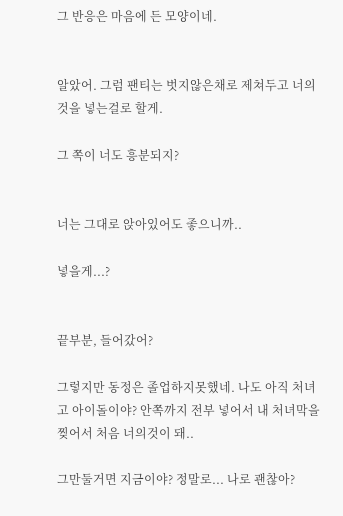그 반응은 마음에 든 모양이네.


알았어. 그럼 팬티는 벗지않은채로 제쳐두고 너의것을 넣는걸로 할게.

그 쪽이 너도 흥분되지?


너는 그대로 앉아있어도 좋으니까..

넣을게...?


끝부분, 들어갔어?

그렇지만 동정은 졸업하지못했네. 나도 아직 처녀고 아이돌이야? 안쪽까지 전부 넣어서 내 처녀막을 찢어서 처음 너의것이 돼..

그만둘거면 지금이야? 정말로... 나로 괜찮아?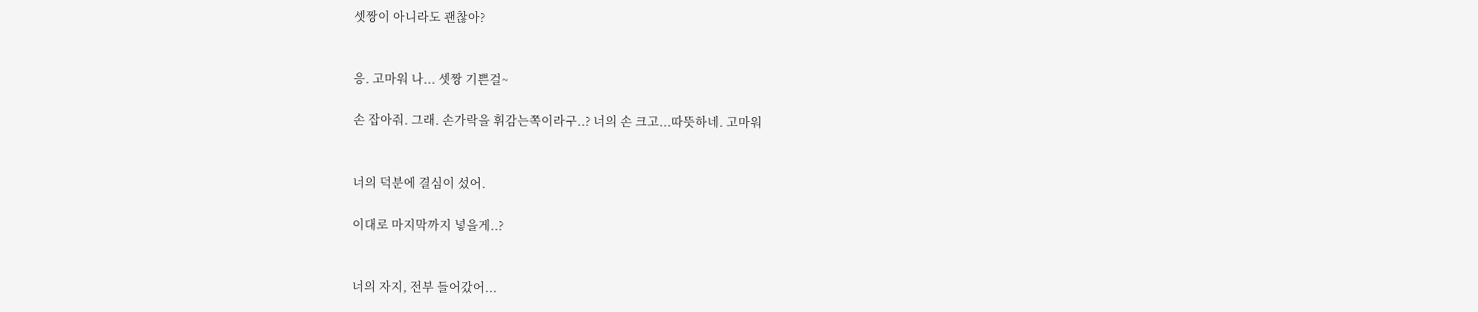셋짱이 아니라도 괜찮아?


응. 고마워 나... 셋짱 기쁜걸~

손 잡아줘. 그래. 손가락을 휘감는쪽이라구..? 너의 손 크고...따뜻하네. 고마워


너의 덕분에 결심이 섰어.

이대로 마지막까지 넣을게..?


너의 자지, 전부 들어갔어...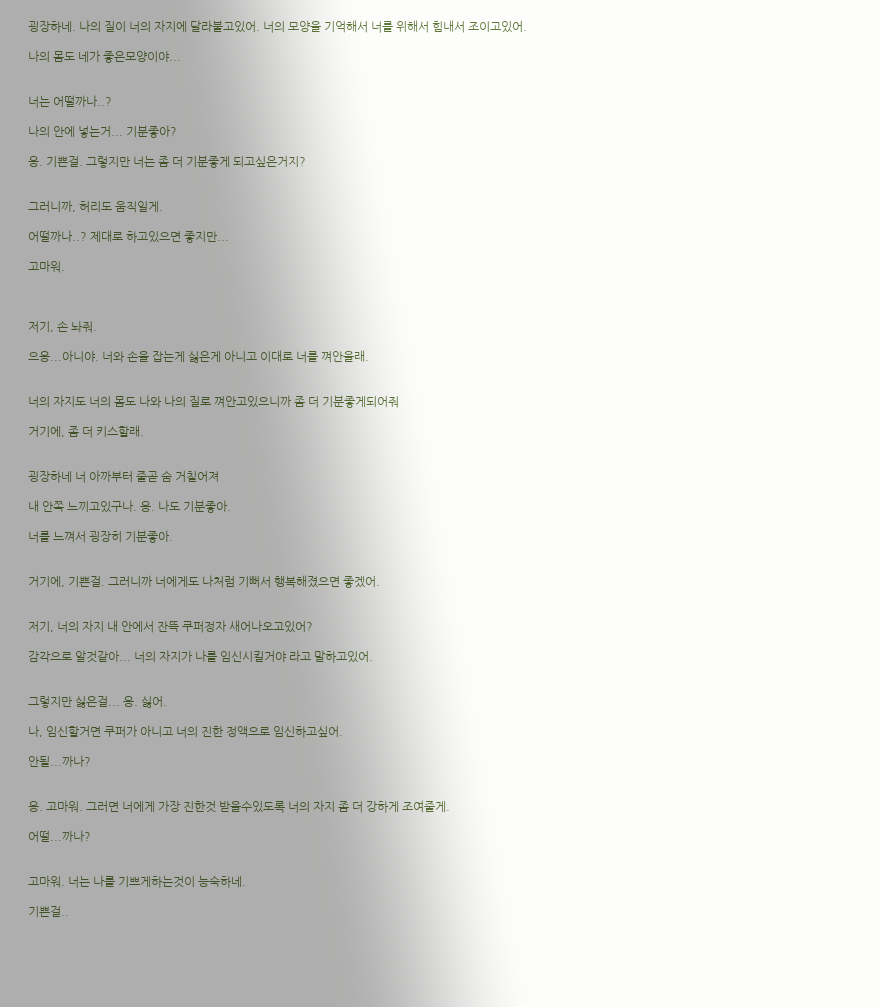굉장하네. 나의 질이 너의 자지에 달라붙고있어. 너의 모양을 기억해서 너를 위해서 힘내서 조이고있어.

나의 몸도 네가 좋은모양이야...


너는 어떨까나..?

나의 안에 넣는거... 기분좋아?

응. 기쁜걸. 그렇지만 너는 좀 더 기분좋게 되고싶은거지?


그러니까, 허리도 움직일게.

어떨까나..? 제대로 하고있으면 좋지만...

고마워.



저기, 손 놔줘.

으응...아니야. 너와 손을 잡는게 싫은게 아니고 이대로 너를 껴안을래.


너의 자지도 너의 몸도 나와 나의 질로 껴안고있으니까 좀 더 기분좋게되어줘

거기에, 좀 더 키스할래.


굉장하네 너 아까부터 줄곧 숨 거칠어져

내 안쪽 느끼고있구나. 응. 나도 기분좋아.

너를 느껴서 굉장히 기분좋아.


거기에, 기쁜걸. 그러니까 너에게도 나처럼 기뻐서 행복해졌으면 좋겠어.


저기, 너의 자지 내 안에서 잔뜩 쿠퍼정자 새어나오고있어?

감각으로 알것같아... 너의 자지가 나를 임신시킬거야 라고 말하고있어.


그렇지만 싫은걸... 응. 싫어.

나, 임신할거면 쿠퍼가 아니고 너의 진한 정액으로 임신하고싶어.

안될...까나?


응. 고마워. 그러면 너에게 가장 진한것 받을수있도록 너의 자지 좀 더 강하게 조여줄게.

어떨...까나?


고마워. 너는 나를 기쁘게하는것이 능숙하네.

기쁜걸..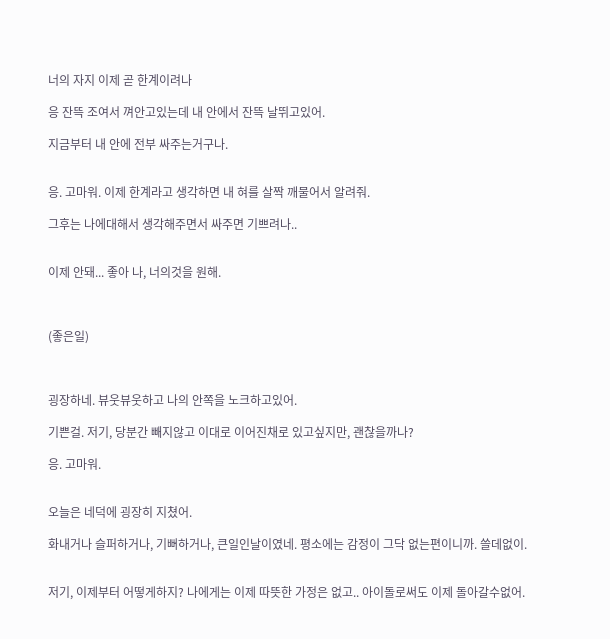너의 자지 이제 곧 한계이려나

응 잔뜩 조여서 껴안고있는데 내 안에서 잔뜩 날뛰고있어.

지금부터 내 안에 전부 싸주는거구나.


응. 고마워. 이제 한계라고 생각하면 내 혀를 살짝 깨물어서 알려줘.

그후는 나에대해서 생각해주면서 싸주면 기쁘려나..


이제 안돼... 좋아 나, 너의것을 원해.



(좋은일)



굉장하네. 뷰웃뷰웃하고 나의 안쪽을 노크하고있어.

기쁜걸. 저기, 당분간 빼지않고 이대로 이어진채로 있고싶지만, 괜찮을까나?

응. 고마워.


오늘은 네덕에 굉장히 지쳤어.

화내거나 슬퍼하거나, 기뻐하거나, 큰일인날이였네. 평소에는 감정이 그닥 없는편이니까. 쓸데없이.


저기, 이제부터 어떻게하지? 나에게는 이제 따뜻한 가정은 없고.. 아이돌로써도 이제 돌아갈수없어.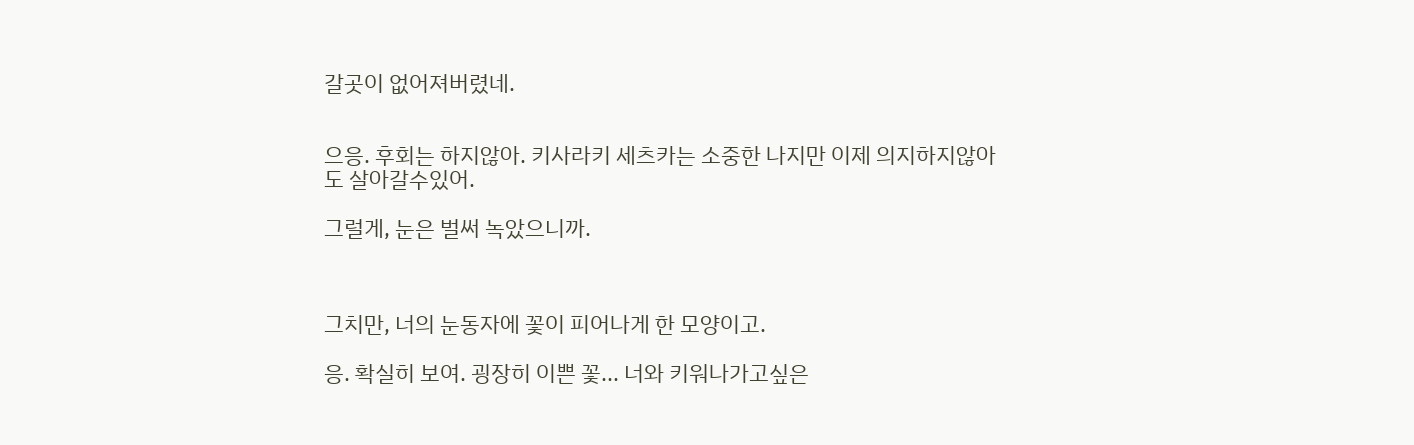갈곳이 없어져버렸네.


으응. 후회는 하지않아. 키사라키 세츠카는 소중한 나지만 이제 의지하지않아도 살아갈수있어.

그럴게, 눈은 벌써 녹았으니까.



그치만, 너의 눈동자에 꽃이 피어나게 한 모양이고.

응. 확실히 보여. 굉장히 이쁜 꽃... 너와 키워나가고싶은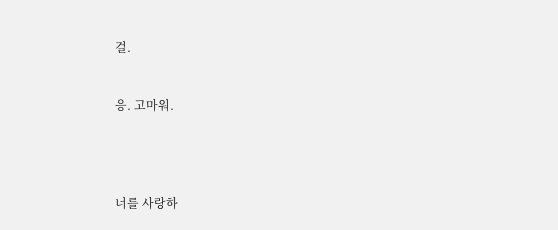걸.


응. 고마워.




너를 사랑하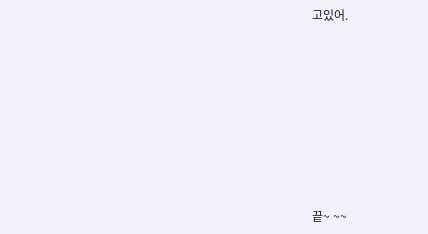고있어.








끝~ ~~